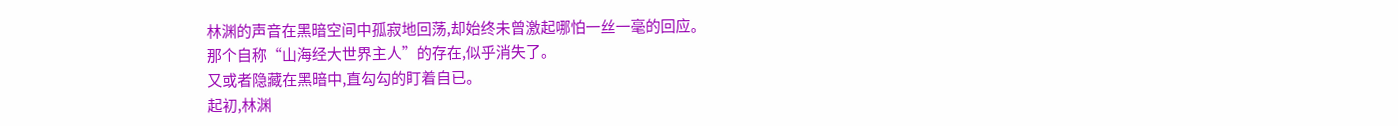林渊的声音在黑暗空间中孤寂地回荡,却始终未曾激起哪怕一丝一毫的回应。
那个自称“山海经大世界主人”的存在,似乎消失了。
又或者隐藏在黑暗中,直勾勾的盯着自已。
起初,林渊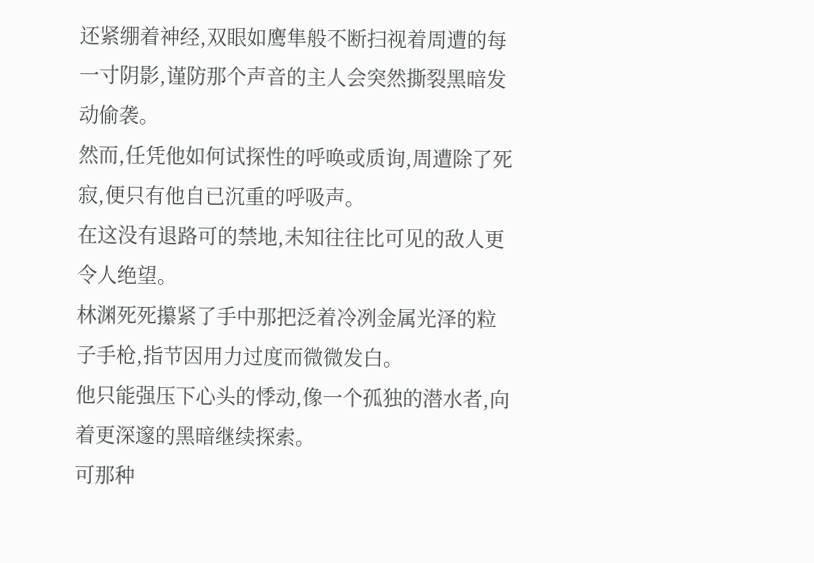还紧绷着神经,双眼如鹰隼般不断扫视着周遭的每一寸阴影,谨防那个声音的主人会突然撕裂黑暗发动偷袭。
然而,任凭他如何试探性的呼唤或质询,周遭除了死寂,便只有他自已沉重的呼吸声。
在这没有退路可的禁地,未知往往比可见的敌人更令人绝望。
林渊死死攥紧了手中那把泛着冷冽金属光泽的粒子手枪,指节因用力过度而微微发白。
他只能强压下心头的悸动,像一个孤独的潜水者,向着更深邃的黑暗继续探索。
可那种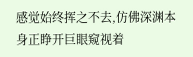感觉始终挥之不去,仿佛深渊本身正睁开巨眼窥视着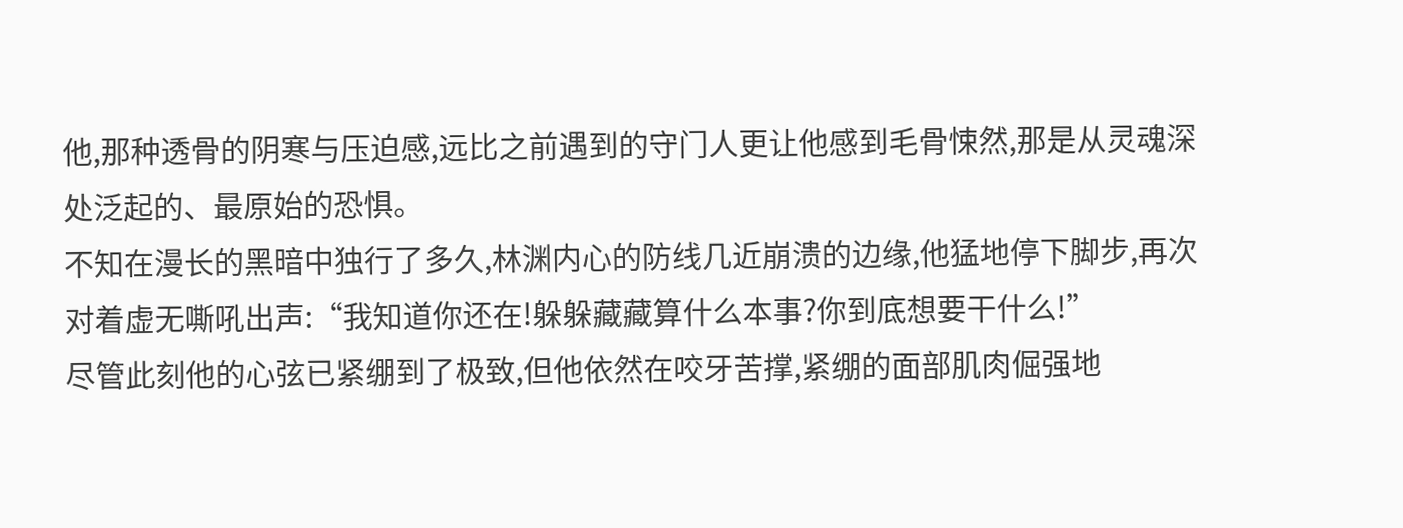他,那种透骨的阴寒与压迫感,远比之前遇到的守门人更让他感到毛骨悚然,那是从灵魂深处泛起的、最原始的恐惧。
不知在漫长的黑暗中独行了多久,林渊内心的防线几近崩溃的边缘,他猛地停下脚步,再次对着虚无嘶吼出声:“我知道你还在!躲躲藏藏算什么本事?你到底想要干什么!”
尽管此刻他的心弦已紧绷到了极致,但他依然在咬牙苦撑,紧绷的面部肌肉倔强地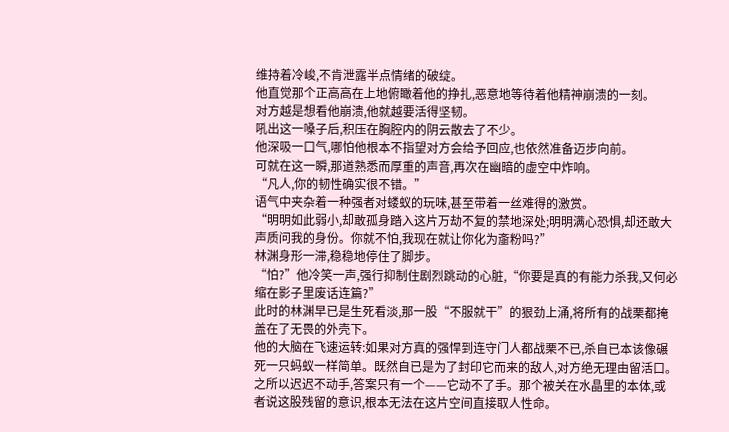维持着冷峻,不肯泄露半点情绪的破绽。
他直觉那个正高高在上地俯瞰着他的挣扎,恶意地等待着他精神崩溃的一刻。
对方越是想看他崩溃,他就越要活得坚韧。
吼出这一嗓子后,积压在胸腔内的阴云散去了不少。
他深吸一口气,哪怕他根本不指望对方会给予回应,也依然准备迈步向前。
可就在这一瞬,那道熟悉而厚重的声音,再次在幽暗的虚空中炸响。
“凡人,你的韧性确实很不错。”
语气中夹杂着一种强者对蝼蚁的玩味,甚至带着一丝难得的激赏。
“明明如此弱小,却敢孤身踏入这片万劫不复的禁地深处;明明满心恐惧,却还敢大声质问我的身份。你就不怕,我现在就让你化为齑粉吗?”
林渊身形一滞,稳稳地停住了脚步。
“怕?”他冷笑一声,强行抑制住剧烈跳动的心脏,“你要是真的有能力杀我,又何必缩在影子里废话连篇?”
此时的林渊早已是生死看淡,那一股“不服就干”的狠劲上涌,将所有的战栗都掩盖在了无畏的外壳下。
他的大脑在飞速运转:如果对方真的强悍到连守门人都战栗不已,杀自已本该像碾死一只蚂蚁一样简单。既然自已是为了封印它而来的敌人,对方绝无理由留活口。之所以迟迟不动手,答案只有一个——它动不了手。那个被关在水晶里的本体,或者说这股残留的意识,根本无法在这片空间直接取人性命。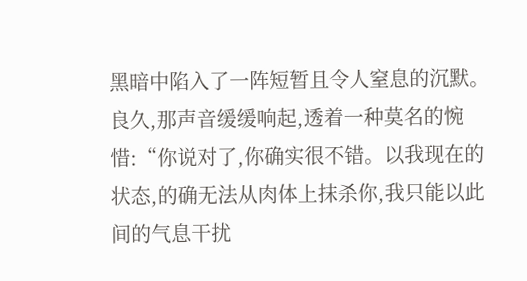黑暗中陷入了一阵短暂且令人窒息的沉默。
良久,那声音缓缓响起,透着一种莫名的惋惜:“你说对了,你确实很不错。以我现在的状态,的确无法从肉体上抹杀你,我只能以此间的气息干扰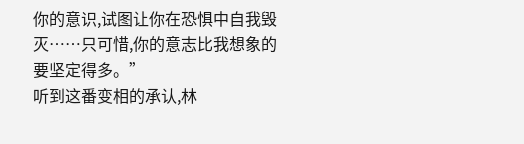你的意识,试图让你在恐惧中自我毁灭……只可惜,你的意志比我想象的要坚定得多。”
听到这番变相的承认,林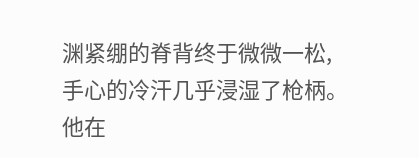渊紧绷的脊背终于微微一松,手心的冷汗几乎浸湿了枪柄。他在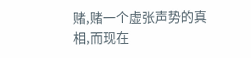赌,赌一个虚张声势的真相,而现在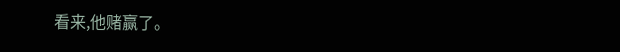看来,他赌赢了。